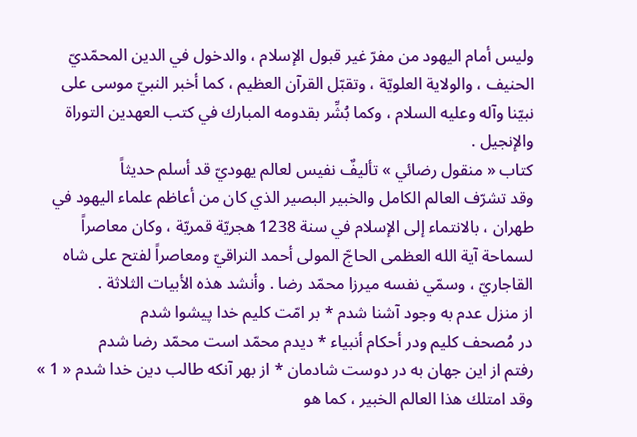وليس أمام اليهود من مفرّ غير قبول الإسلام ، والدخول في الدين المحمّديّ الحنيف ، والولاية العلويّة ، وتقبّل القرآن العظيم ، كما أخبر النبيّ موسى على نبيّنا وآله وعليه السلام ، وكما بُشِّر بقدومه المبارك في كتب العهدين التوراة والإنجيل .
كتاب « منقول رضائي » تأليفٌ نفيس لعالم يهوديّ قد أسلم حديثاً
وقد تشرّف العالم الكامل والخبير البصير الذي كان من أعاظم علماء اليهود في طهران ، بالانتماء إلى الإسلام في سنة 1238 هجريّة قمريّة ، وكان معاصراً لسماحة آية الله العظمى الحاجّ المولى أحمد النراقيّ ومعاصراً لفتح على شاه القاجاريّ ، وسمّي نفسه ميرزا محمّد رضا . وأنشد هذه الأبيات الثلاثة .
از منزل عدم به وجود آشنا شدم * بر امّت كليم خدا پيشوا شدم
در مُصحف كليم ودر أحكام أنبياء * ديدم محمّد است محمّد رضا شدم
رفتم از اين جهان به در دوست شادمان * از بهر آنكه طالب دين خدا شدم « 1 »
وقد امتلك هذا العالم الخبير ، كما هو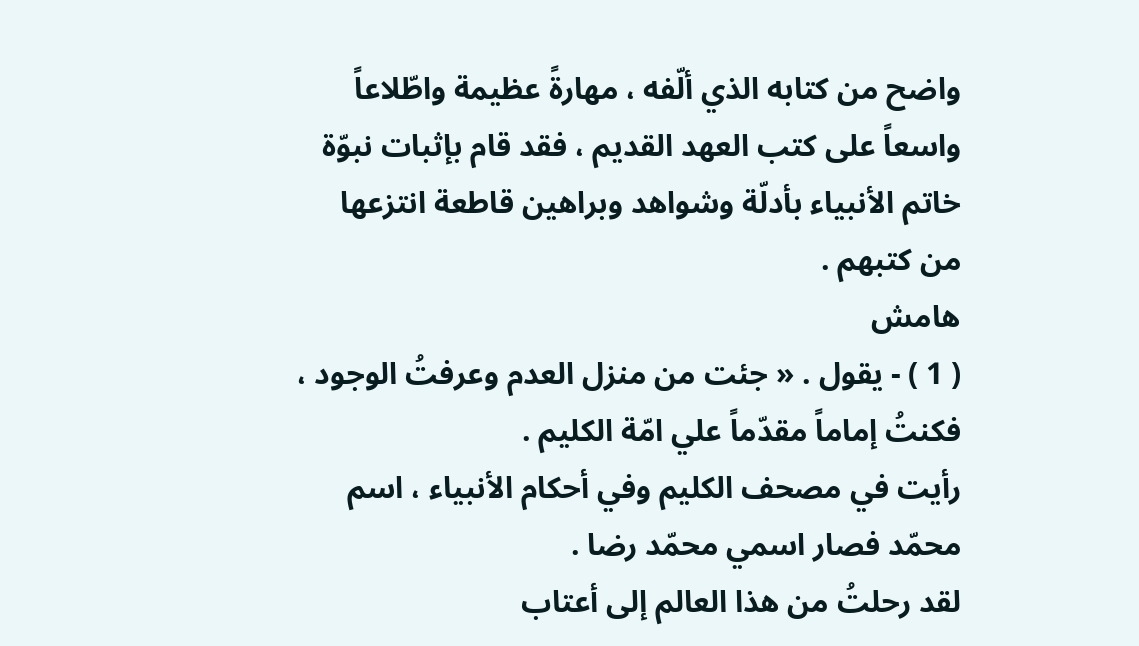واضح من كتابه الذي ألّفه ، مهارةً عظيمة واطّلاعاً واسعاً على كتب العهد القديم ، فقد قام بإثبات نبوّة خاتم الأنبياء بأدلّة وشواهد وبراهين قاطعة انتزعها من كتبهم .
هامش
( 1 ) - يقول . « جئت من منزل العدم وعرفتُ الوجود ، فكنتُ إماماً مقدّماً علي امّة الكليم .
رأيت في مصحف الكليم وفي أحكام الأنبياء ، اسم محمّد فصار اسمي محمّد رضا .
لقد رحلتُ من هذا العالم إلى أعتاب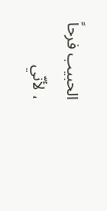الحبيب فرحاً ، لأنّي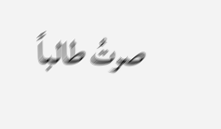صرتُ طالباً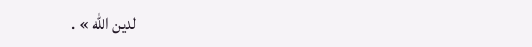لدين الله » .